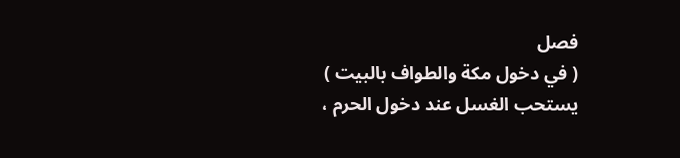فصل
( في دخول مكة والطواف بالبيت )
يستحب الغسل عند دخول الحرم ،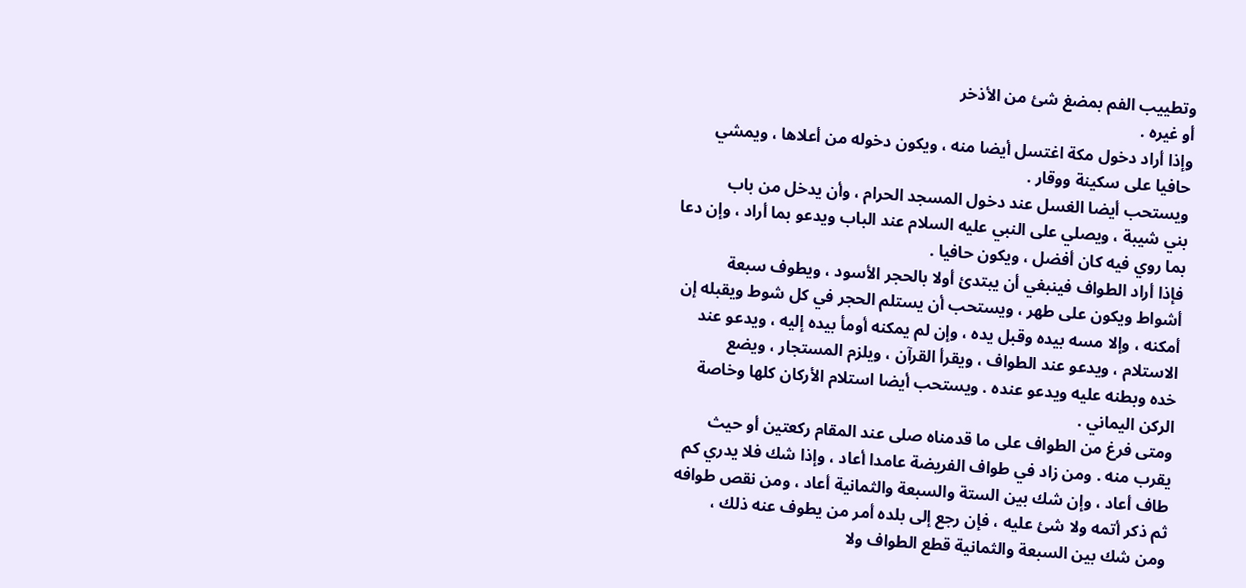وتطييب الفم بمضغ شئ من الأذخر
أو غيره .
وإذا أراد دخول مكة اغتسل أيضا منه ، ويكون دخوله من أعلاها ، ويمشي
حافيا على سكينة ووقار .
ويستحب أيضا الغسل عند دخول المسجد الحرام ، وأن يدخل من باب
بني شيبة ، ويصلي على النبي عليه السلام عند الباب ويدعو بما أراد ، وإن دعا
بما روي فيه كان أفضل ، ويكون حافيا .
فإذا أراد الطواف فينبغي أن يبتدئ أولا بالحجر الأسود ، ويطوف سبعة
أشواط ويكون على طهر ، ويستحب أن يستلم الحجر في كل شوط ويقبله إن
أمكنه ، وإلا مسه بيده وقبل يده ، وإن لم يمكنه أومأ بيده إليه ، ويدعو عند
الاستلام ، ويدعو عند الطواف ، ويقرأ القرآن ، ويلزم المستجار ، ويضع
خده وبطنه عليه ويدعو عنده . ويستحب أيضا استلام الأركان كلها وخاصة
الركن اليماني .
ومتى فرغ من الطواف على ما قدمناه صلى عند المقام ركعتين أو حيث
يقرب منه . ومن زاد في طواف الفريضة عامدا أعاد ، وإذا شك فلا يدري كم
طاف أعاد ، وإن شك بين الستة والسبعة والثمانية أعاد ، ومن نقص طوافه
ثم ذكر أتمه ولا شئ عليه ، فإن رجع إلى بلده أمر من يطوف عنه ذلك ،
ومن شك بين السبعة والثمانية قطع الطواف ولا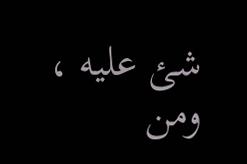شئ عليه ، ومن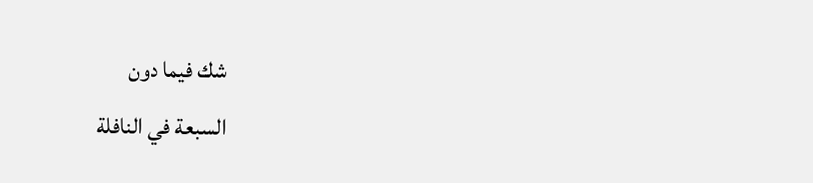شك فيما دون
السبعة في النافلة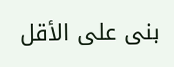بنى على الأقل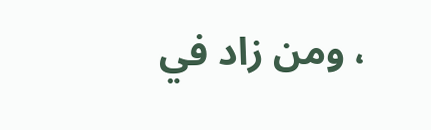، ومن زاد في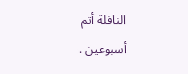النافلة أتم أسبوعين .